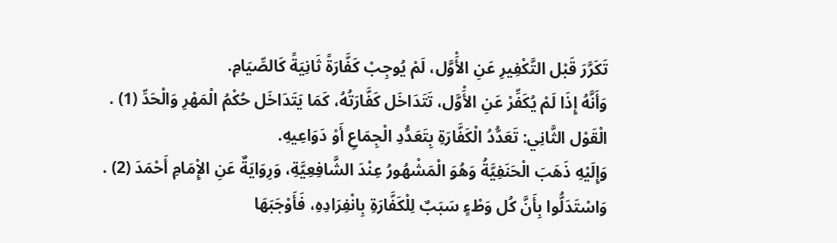تَكَرَّرَ قَبْل التَّكْفِيرِ عَنِ الأَْوَّل، لَمْ يُوجِبْ كَفَّارَةً ثَانِيَةً كَالصِّيَامِ.
وَأَنَّهُ إِذَا لَمْ يُكَفِّرْ عَنِ الأَْوَّل، تَتَدَاخَل كَفَّارَتُهُ، كَمَا يَتَدَاخَل حُكْمُ الْمَهْرِ وَالْحَدِّ (1) .
الْقَوْل الثَّانِي: تَعَدُّدُ الْكَفَّارَةِ بِتَعَدُّدِ الْجِمَاعِ أَوْ دَوَاعِيهِ.
وَإِلَيْهِ ذَهَبَ الْحَنَفِيَّةُ وَهُوَ الْمَشْهُورُ عِنْدَ الشَّافِعِيَّةِ، وَرِوَايَةٌ عَنِ الإِْمَامِ أَحْمَدَ (2) .
وَاسْتَدَلُّوا بِأَنَّ كُل وَطْءٍ سَبَبٌ لِلْكَفَّارَةِ بِانْفِرَادِهِ، فَأَوْجَبَهَا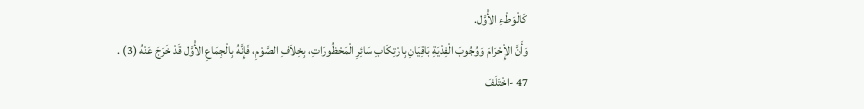كَالْوَطْءِ الأَْوَّل.
وَأَنَّ الإِْحْرَامَ وَوُجُوبَ الْفِدْيَةِ بَاقِيَانِ بِارْتِكَابِ سَائِرِ الْمَحْظُورَاتِ، بِخِلاَفِ الصَّوْمِ، فَإِنَّهُ بِالْجِمَاعِ الأَْوَّل قَدْ خَرَجَ عَنْهُ (3) .
47 -اخْتَلَفَ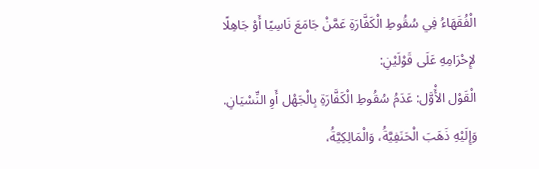الْفُقَهَاءُ فِي سُقُوطِ الْكَفَّارَةِ عَمَّنْ جَامَعَ نَاسِيًا أَوْ جَاهِلًا لإِحْرَامِهِ عَلَى قَوْلَيْنِ:
الْقَوْل الأَْوَّل: عَدَمُ سُقُوطِ الْكَفَّارَةِ بِالْجَهْل أَوِ النِّسْيَانِ.
وَإِلَيْهِ ذَهَبَ الْحَنَفِيَّةُ، وَالْمَالِكِيَّةُ،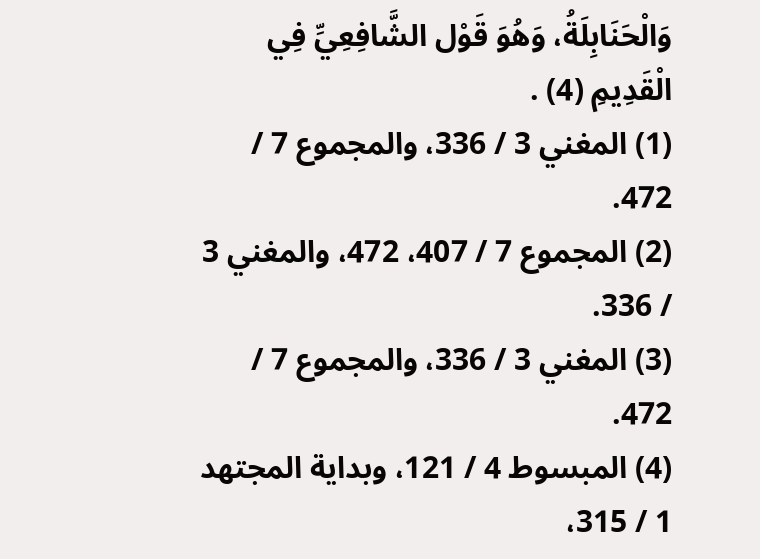وَالْحَنَابِلَةُ، وَهُوَ قَوْل الشَّافِعِيِّ فِي الْقَدِيمِ (4) .
(1) المغني 3 / 336، والمجموع 7 / 472.
(2) المجموع 7 / 407، 472، والمغني 3 / 336.
(3) المغني 3 / 336، والمجموع 7 / 472.
(4) المبسوط 4 / 121، وبداية المجتهد 1 / 315،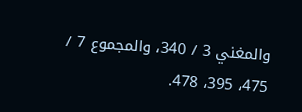والمغني 3 / 340، والمجموع 7 / 475، 395، 478.